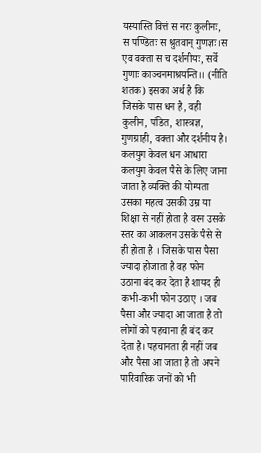यस्यास्ति वित्तं स नरः कुलीनः, स पण्डितः स श्रुतवान् गुणज्ञः।स एव वक्ता स च दर्शनीयः, सर्वे गुणाः काञ्चनमाश्रयन्ति।। (नीति शतक) इसका अर्थ है कि जिसके पास धन है, वही कुलीन, पंडित, शास्त्रज्ञ, गुणग्राही, वक्ता और दर्शनीय है।
कलयुग केवल धन आधारा
कलयुग केवल पैसे के लिए जाना जाता है व्यक्ति की योग्यता उसका महत्व उसकी उम्र या शिक्षा से नहीं होता है वरन उसके स्तर का आकलन उसके पैसे से ही होता है । जिसके पास पैसा ज्यादा होजाता है वह फोन उठाना बंद कर देता है शायद ही कभी-कभी फोन उठाए । जब पैसा और ज्यादा आ जाता है तो लोगों को पहचाना ही बंद कर देता है। पहचानता ही नहीं जब और पैसा आ जाता है तो अपने पारिवारिक जनों को भी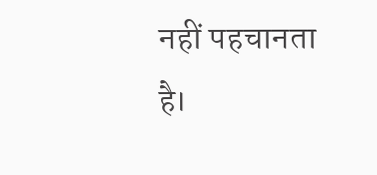नहीं पहचानता है।